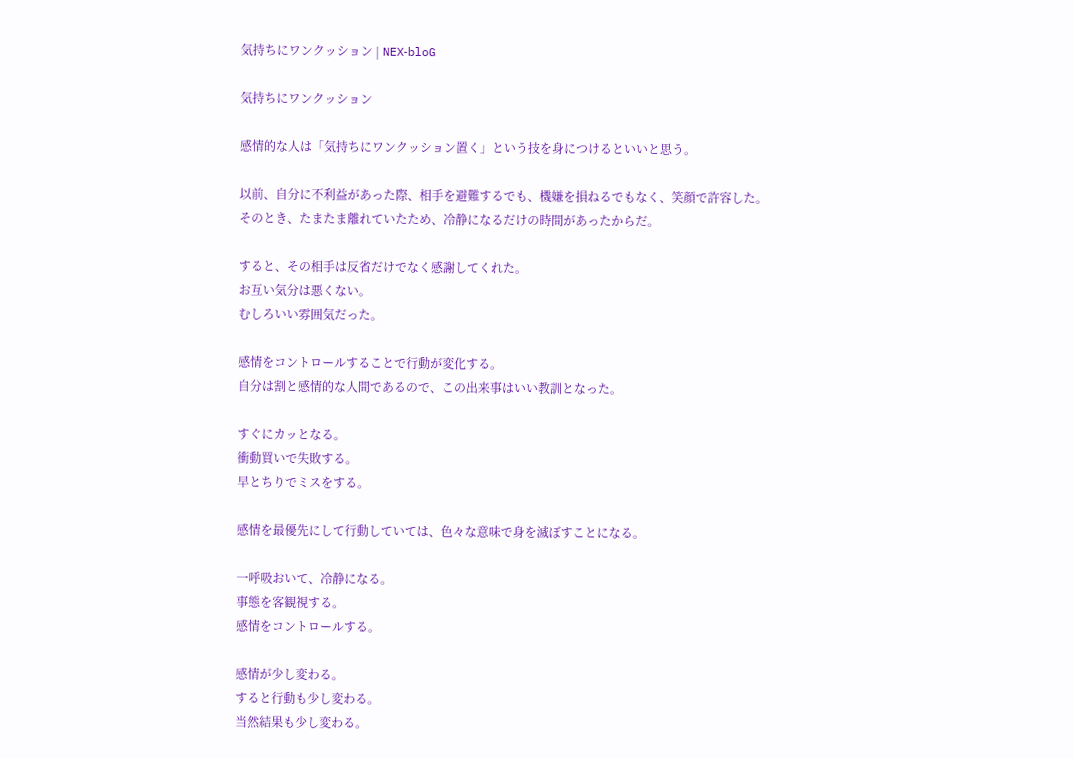気持ちにワンクッション | NEX‐bloG

気持ちにワンクッション

感情的な人は「気持ちにワンクッション置く」という技を身につけるといいと思う。

以前、自分に不利益があった際、相手を避難するでも、機嫌を損ねるでもなく、笑顔で許容した。
そのとき、たまたま離れていたため、冷静になるだけの時間があったからだ。

すると、その相手は反省だけでなく感謝してくれた。
お互い気分は悪くない。
むしろいい雰囲気だった。

感情をコントロールすることで行動が変化する。
自分は割と感情的な人間であるので、この出来事はいい教訓となった。

すぐにカッとなる。
衝動買いで失敗する。
早とちりでミスをする。

感情を最優先にして行動していては、色々な意味で身を滅ぼすことになる。

一呼吸おいて、冷静になる。
事態を客観視する。
感情をコントロールする。

感情が少し変わる。
すると行動も少し変わる。
当然結果も少し変わる。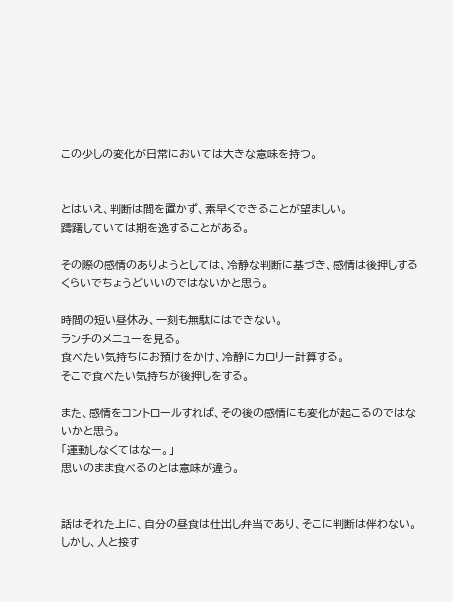この少しの変化が日常においては大きな意味を持つ。


とはいえ、判断は間を置かず、素早くできることが望ましい。
躊躇していては期を逸することがある。

その際の感情のありようとしては、冷静な判断に基づき、感情は後押しするくらいでちょうどいいのではないかと思う。

時間の短い昼休み、一刻も無駄にはできない。
ランチのメニューを見る。
食べたい気持ちにお預けをかけ、冷静にカロリー計算する。
そこで食べたい気持ちが後押しをする。

また、感情をコントロールすれば、その後の感情にも変化が起こるのではないかと思う。
「運動しなくてはなー。」
思いのまま食べるのとは意味が違う。


話はそれた上に、自分の昼食は仕出し弁当であり、そこに判断は伴わない。
しかし、人と接す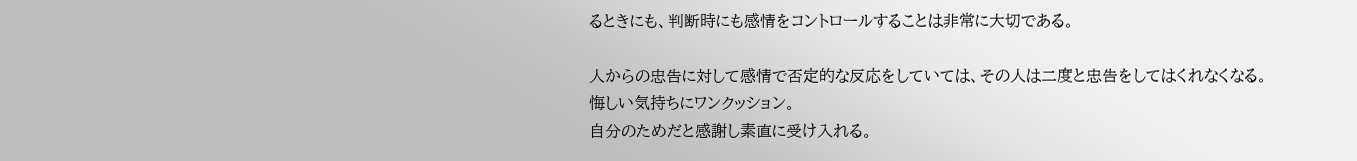るときにも、判断時にも感情をコントロールすることは非常に大切である。

人からの忠告に対して感情で否定的な反応をしていては、その人は二度と忠告をしてはくれなくなる。
悔しい気持ちにワンクッション。
自分のためだと感謝し素直に受け入れる。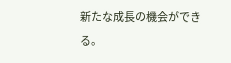新たな成長の機会ができる。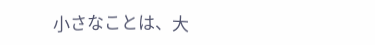小さなことは、大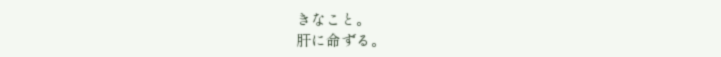きなこと。
肝に命ずる。